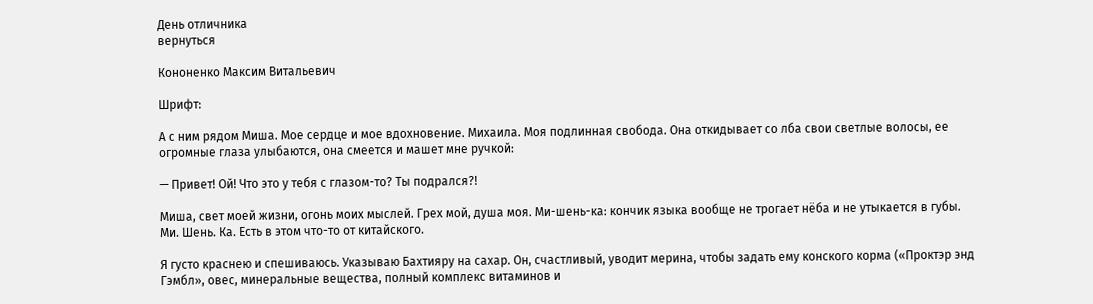День отличника
вернуться

Кононенко Максим Витальевич

Шрифт:

А с ним рядом Миша. Мое сердце и мое вдохновение. Михаила. Моя подлинная свобода. Она откидывает со лба свои светлые волосы, ее огромные глаза улыбаются, она смеется и машет мне ручкой:

— Привет! Ой! Что это у тебя с глазом-то? Ты подрался?!

Миша, свет моей жизни, огонь моих мыслей. Грех мой, душа моя. Ми-шень-ка: кончик языка вообще не трогает нёба и не утыкается в губы. Ми. Шень. Ка. Есть в этом что-то от китайского.

Я густо краснею и спешиваюсь. Указываю Бахтияру на сахар. Он, счастливый, уводит мерина, чтобы задать ему конского корма («Проктэр энд Гэмбл», овес, минеральные вещества, полный комплекс витаминов и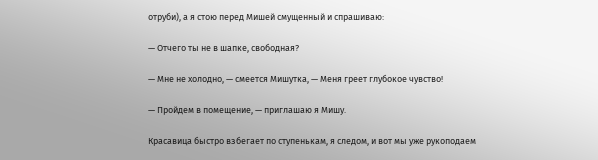отруби), а я стою перед Мишей смущенный и спрашиваю:

— Отчего ты не в шапке, свободная?

— Мне не холодно, — смеется Мишутка, — Меня греет глубокое чувство!

— Пройдем в помещение, — приглашаю я Мишу.

Красавица быстро взбегает по ступенькам, я следом, и вот мы уже рукоподаем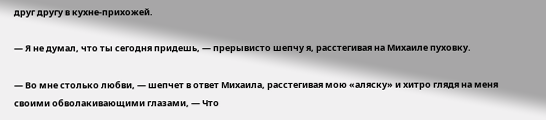друг другу в кухне-прихожей.

— Я не думал, что ты сегодня придешь, — прерывисто шепчу я, расстегивая на Михаиле пуховку.

— Во мне столько любви, — шепчет в ответ Михаила, расстегивая мою «аляску» и хитро глядя на меня своими обволакивающими глазами, — Что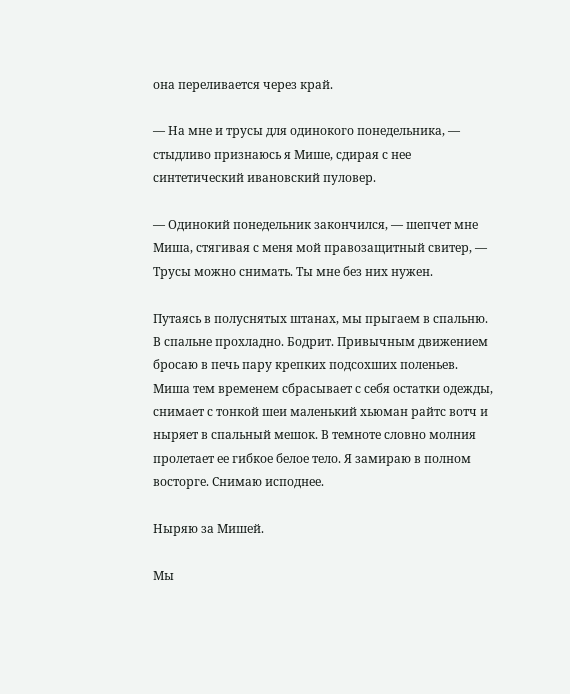она переливается через край.

— На мне и трусы для одинокого понедельника, — стыдливо признаюсь я Мише, сдирая с нее синтетический ивановский пуловер.

— Одинокий понедельник закончился, — шепчет мне Миша, стягивая с меня мой правозащитный свитер, — Трусы можно снимать. Ты мне без них нужен.

Путаясь в полуснятых штанах, мы прыгаем в спальню. В спальне прохладно. Бодрит. Привычным движением бросаю в печь пару крепких подсохших поленьев. Миша тем временем сбрасывает с себя остатки одежды, снимает с тонкой шеи маленький хьюман райтс вотч и ныряет в спальный мешок. В темноте словно молния пролетает ее гибкое белое тело. Я замираю в полном восторге. Снимаю исподнее.

Ныряю за Мишей.

Мы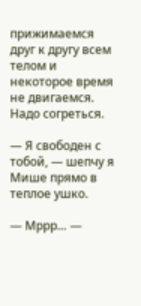прижимаемся друг к другу всем телом и некоторое время не двигаемся. Надо согреться.

— Я свободен с тобой, — шепчу я Мише прямо в теплое ушко.

— Мррр… —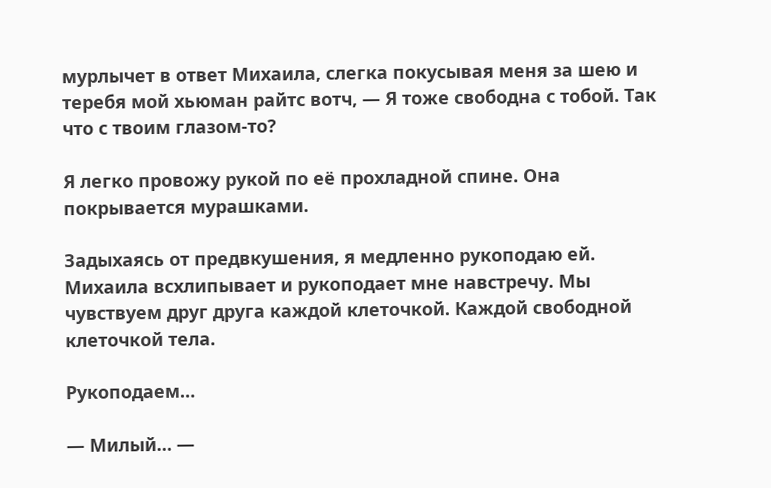мурлычет в ответ Михаила, слегка покусывая меня за шею и теребя мой хьюман райтс вотч, — Я тоже свободна с тобой. Так что с твоим глазом-то?

Я легко провожу рукой по её прохладной спине. Она покрывается мурашками.

Задыхаясь от предвкушения, я медленно рукоподаю ей. Михаила всхлипывает и рукоподает мне навстречу. Мы чувствуем друг друга каждой клеточкой. Каждой свободной клеточкой тела.

Рукоподаем…

— Милый… —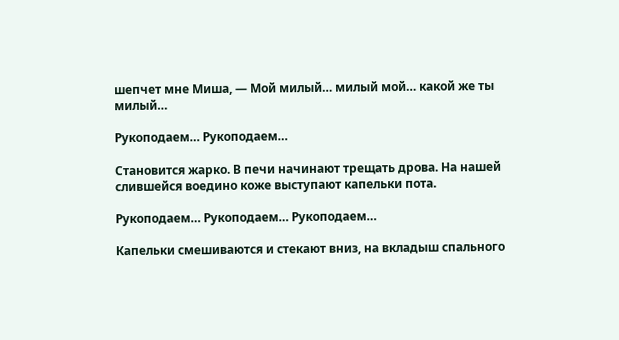шепчет мне Миша, — Мой милый… милый мой… какой же ты милый…

Рукоподаем… Рукоподаем…

Становится жарко. В печи начинают трещать дрова. На нашей слившейся воедино коже выступают капельки пота.

Рукоподаем… Рукоподаем… Рукоподаем…

Капельки смешиваются и стекают вниз, на вкладыш спального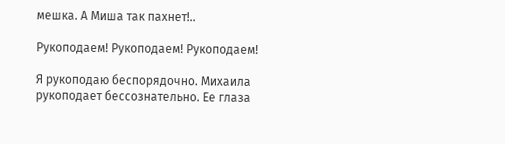мешка. А Миша так пахнет!..

Рукоподаем! Рукоподаем! Рукоподаем!

Я рукоподаю беспорядочно. Михаила рукоподает бессознательно. Ее глаза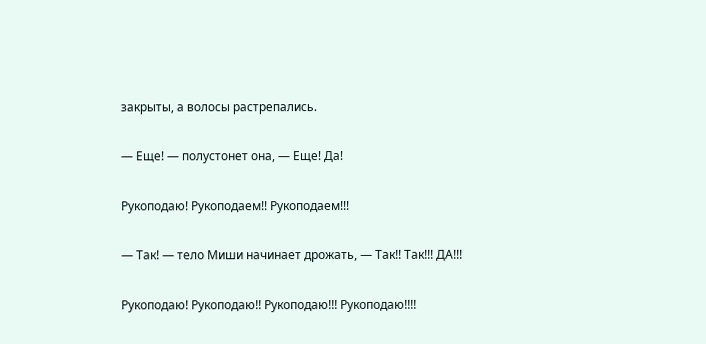закрыты, а волосы растрепались.

— Еще! — полустонет она, — Еще! Да!

Рукоподаю! Рукоподаем!! Рукоподаем!!!

— Так! — тело Миши начинает дрожать, — Так!! Так!!! ДА!!!

Рукоподаю! Рукоподаю!! Рукоподаю!!! Рукоподаю!!!!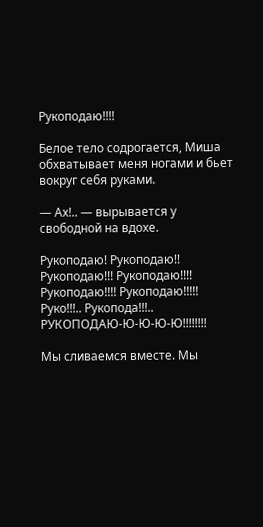Рукоподаю!!!!

Белое тело содрогается, Миша обхватывает меня ногами и бьет вокруг себя руками.

— Ах!.. — вырывается у свободной на вдохе.

Рукоподаю! Рукоподаю!! Рукоподаю!!! Рукоподаю!!!! Рукоподаю!!!! Рукоподаю!!!!! Руко!!!.. Рукопода!!!.. РУКОПОДАЮ-Ю-Ю-Ю-Ю!!!!!!!!

Мы сливаемся вместе. Мы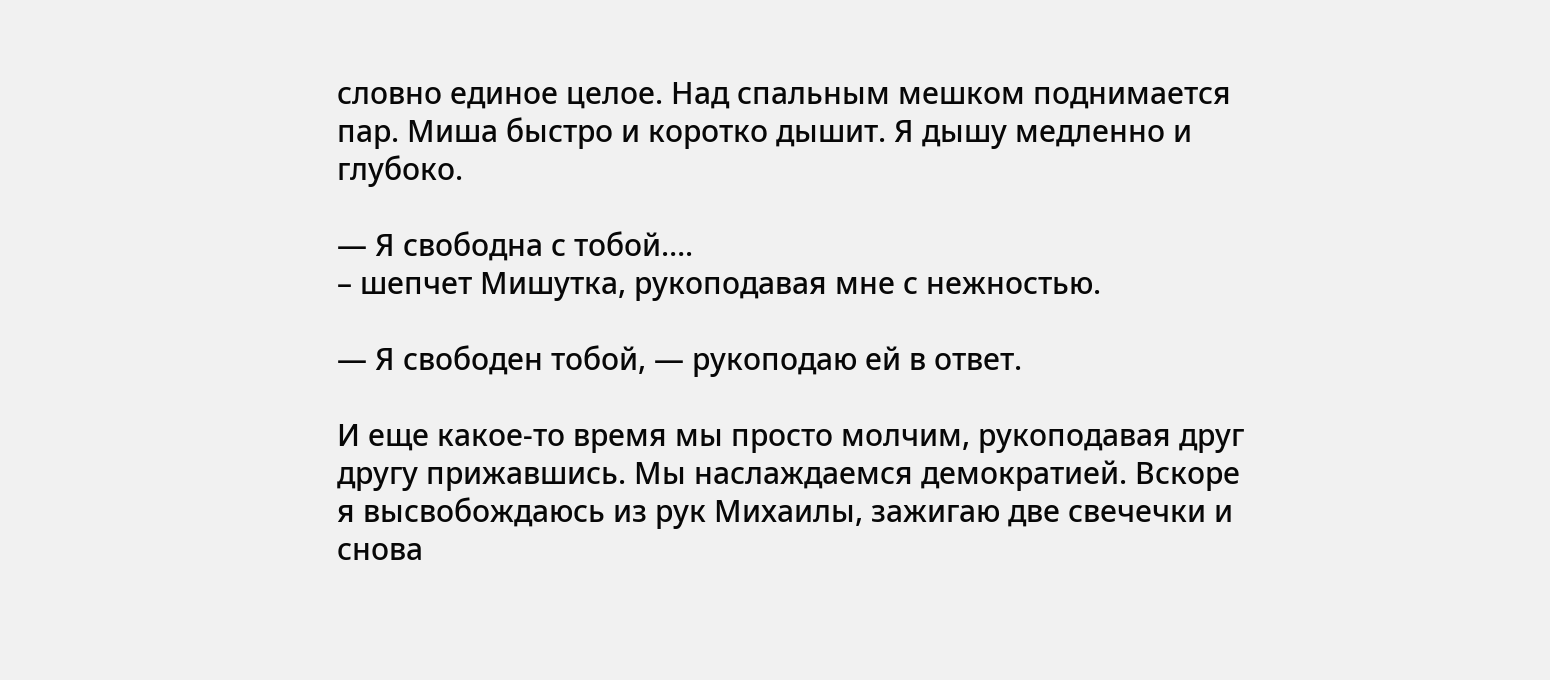словно единое целое. Над спальным мешком поднимается пар. Миша быстро и коротко дышит. Я дышу медленно и глубоко.

— Я свободна с тобой….
– шепчет Мишутка, рукоподавая мне с нежностью.

— Я свободен тобой, — рукоподаю ей в ответ.

И еще какое-то время мы просто молчим, рукоподавая друг другу прижавшись. Мы наслаждаемся демократией. Вскоре я высвобождаюсь из рук Михаилы, зажигаю две свечечки и снова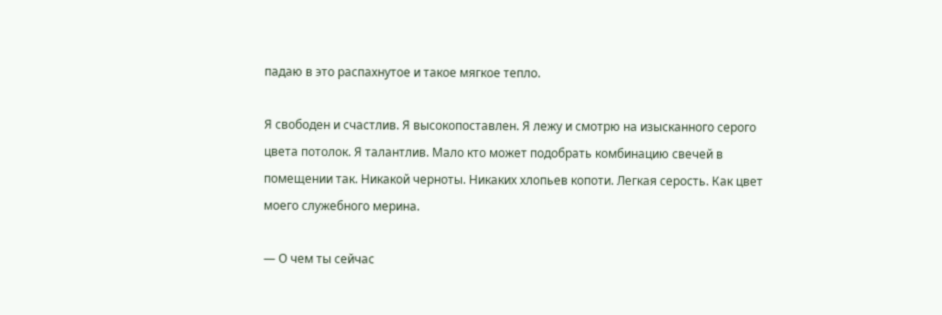падаю в это распахнутое и такое мягкое тепло.

Я свободен и счастлив. Я высокопоставлен. Я лежу и смотрю на изысканного серого цвета потолок. Я талантлив. Мало кто может подобрать комбинацию свечей в помещении так. Никакой черноты. Никаких хлопьев копоти. Легкая серость. Как цвет моего служебного мерина.

— О чем ты сейчас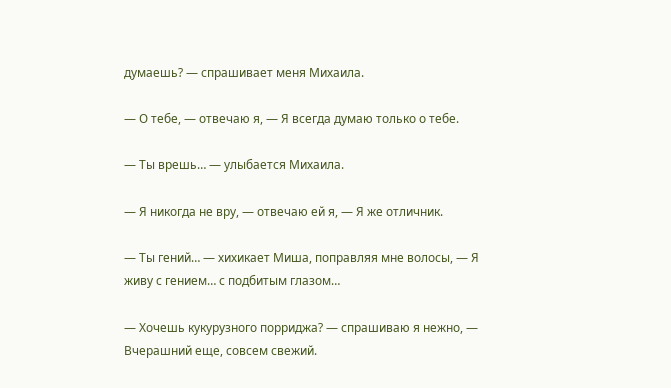думаешь? — спрашивает меня Михаила.

— О тебе, — отвечаю я, — Я всегда думаю только о тебе.

— Ты врешь… — улыбается Михаила.

— Я никогда не вру, — отвечаю ей я, — Я же отличник.

— Ты гений… — хихикает Миша, поправляя мне волосы, — Я живу с гением… с подбитым глазом…

— Хочешь кукурузного порриджа? — спрашиваю я нежно, — Вчерашний еще, совсем свежий.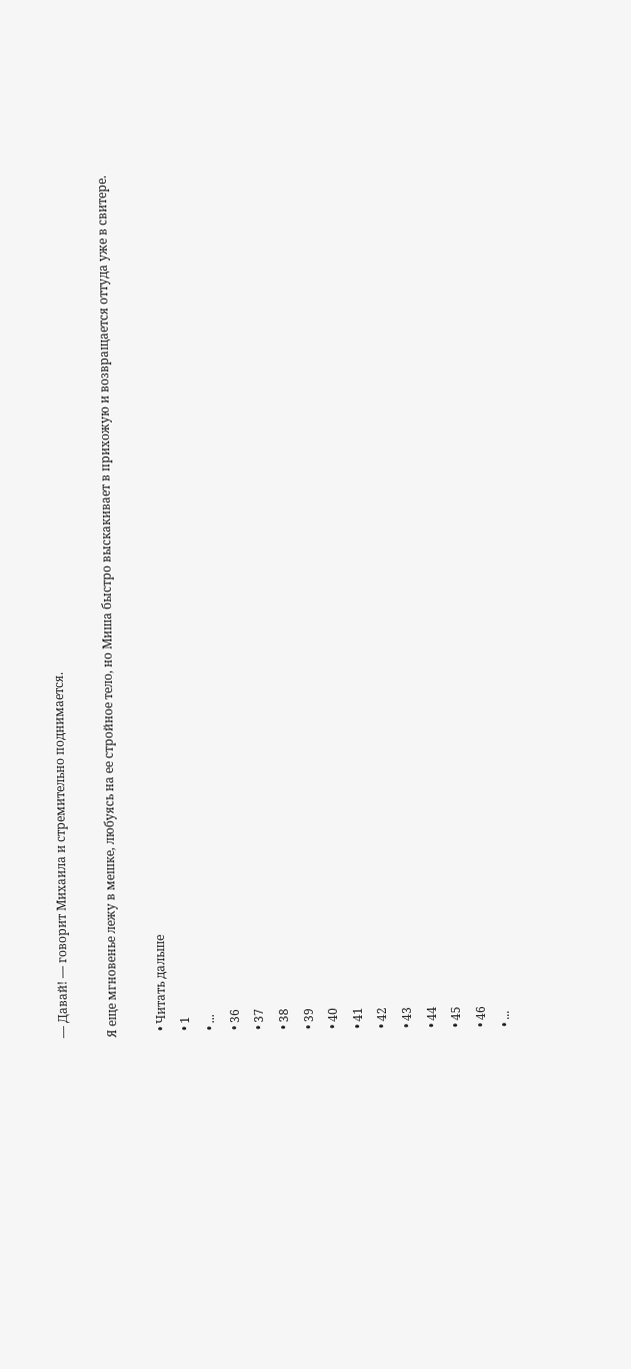— Давай! — говорит Михаила и стремительно поднимается.

Я еще мгновенье лежу в мешке, любуясь на ее стройное тело, но Миша быстро выскакивает в прихожую и возвращается оттуда уже в свитере.

  • Читать дальше
  • 1
  • ...
  • 36
  • 37
  • 38
  • 39
  • 40
  • 41
  • 42
  • 43
  • 44
  • 45
  • 46
  • ...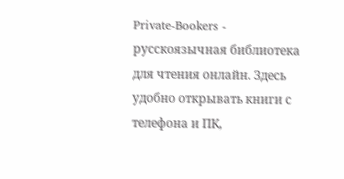Private-Bookers - русскоязычная библиотека для чтения онлайн. Здесь удобно открывать книги с телефона и ПК,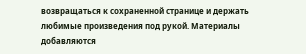возвращаться к сохраненной странице и держать любимые произведения под рукой. Материалы добавляются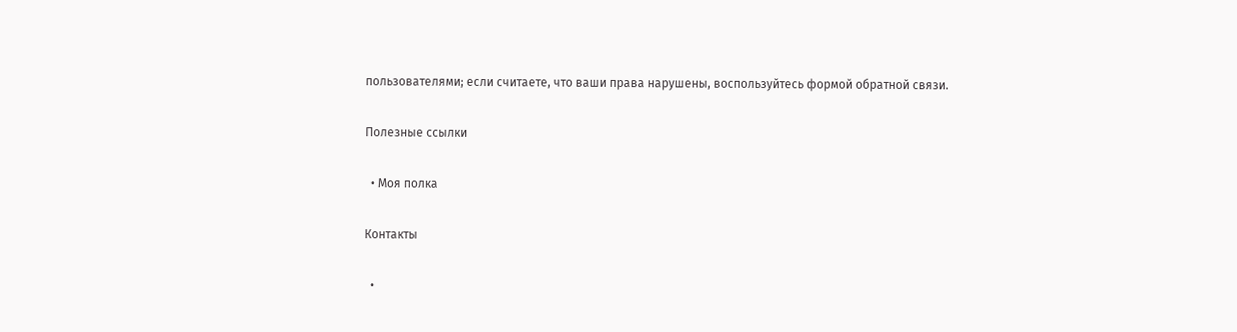пользователями; если считаете, что ваши права нарушены, воспользуйтесь формой обратной связи.

Полезные ссылки

  • Моя полка

Контакты

  •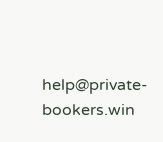help@private-bookers.win